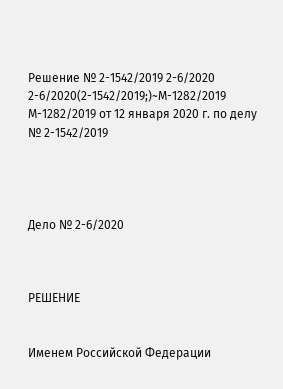Решение № 2-1542/2019 2-6/2020 2-6/2020(2-1542/2019;)~М-1282/2019 М-1282/2019 от 12 января 2020 г. по делу № 2-1542/2019




Дело № 2-6/2020



РЕШЕНИЕ


Именем Российской Федерации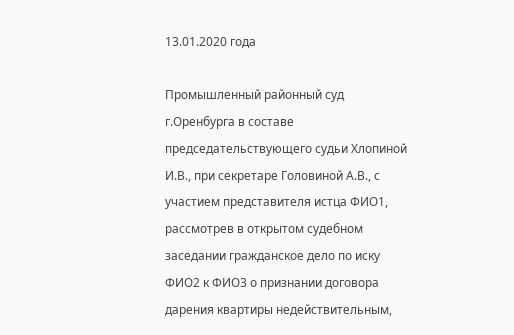13.01.2020 года

Промышленный районный суд г.Оренбурга в составе председательствующего судьи Хлопиной И.В., при секретаре Головиной А.В., с участием представителя истца ФИО1, рассмотрев в открытом судебном заседании гражданское дело по иску ФИО2 к ФИО3 о признании договора дарения квартиры недействительным,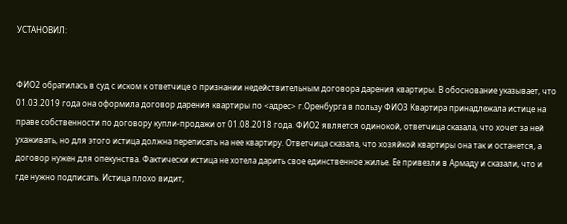УСТАНОВИЛ:


ФИО2 обратилась в суд с иском к ответчице о признании недействительным договора дарения квартиры. В обоснование указывает, что 01.03.2019 года она оформила договор дарения квартиры по <адрес> г.Оренбурга в пользу ФИО3 Квартира принадлежала истице на праве собственности по договору купли-продажи от 01.08.2018 года. ФИО2 является одинокой, ответчица сказала, что хочет за ней ухаживать, но для этого истица должна переписать на нее квартиру. Ответчица сказала, что хозяйкой квартиры она так и останется, а договор нужен для опекунства. Фактически истица не хотела дарить свое единственное жилье. Ее привезли в Армаду и сказали, что и где нужно подписать. Истица плохо видит,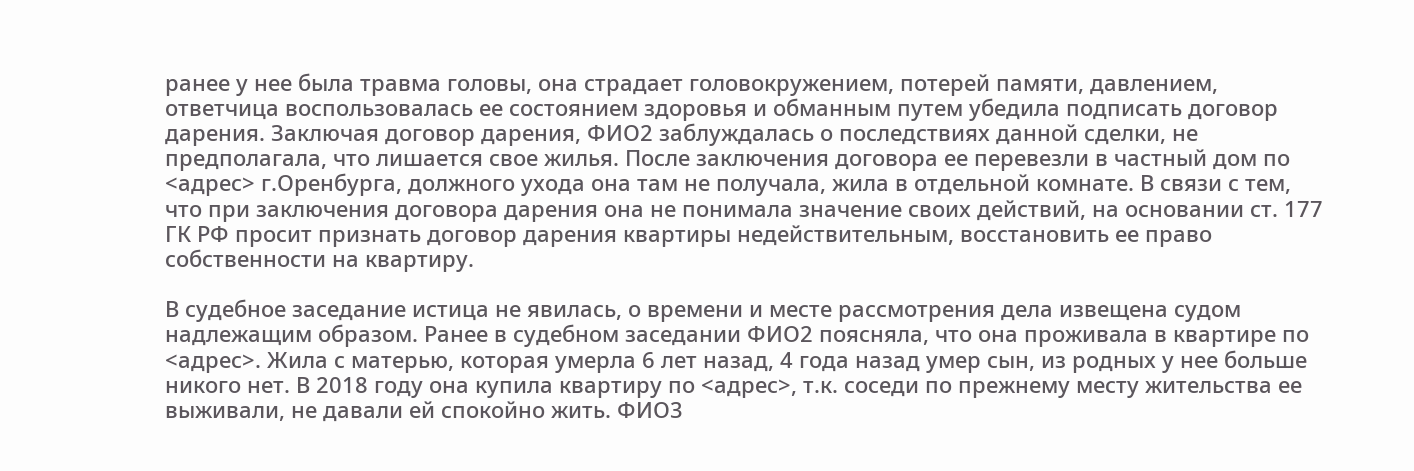ранее у нее была травма головы, она страдает головокружением, потерей памяти, давлением, ответчица воспользовалась ее состоянием здоровья и обманным путем убедила подписать договор дарения. Заключая договор дарения, ФИО2 заблуждалась о последствиях данной сделки, не предполагала, что лишается свое жилья. После заключения договора ее перевезли в частный дом по <адрес> г.Оренбурга, должного ухода она там не получала, жила в отдельной комнате. В связи с тем, что при заключения договора дарения она не понимала значение своих действий, на основании ст. 177 ГК РФ просит признать договор дарения квартиры недействительным, восстановить ее право собственности на квартиру.

В судебное заседание истица не явилась, о времени и месте рассмотрения дела извещена судом надлежащим образом. Ранее в судебном заседании ФИО2 поясняла, что она проживала в квартире по <адрес>. Жила с матерью, которая умерла 6 лет назад, 4 года назад умер сын, из родных у нее больше никого нет. В 2018 году она купила квартиру по <адрес>, т.к. соседи по прежнему месту жительства ее выживали, не давали ей спокойно жить. ФИО3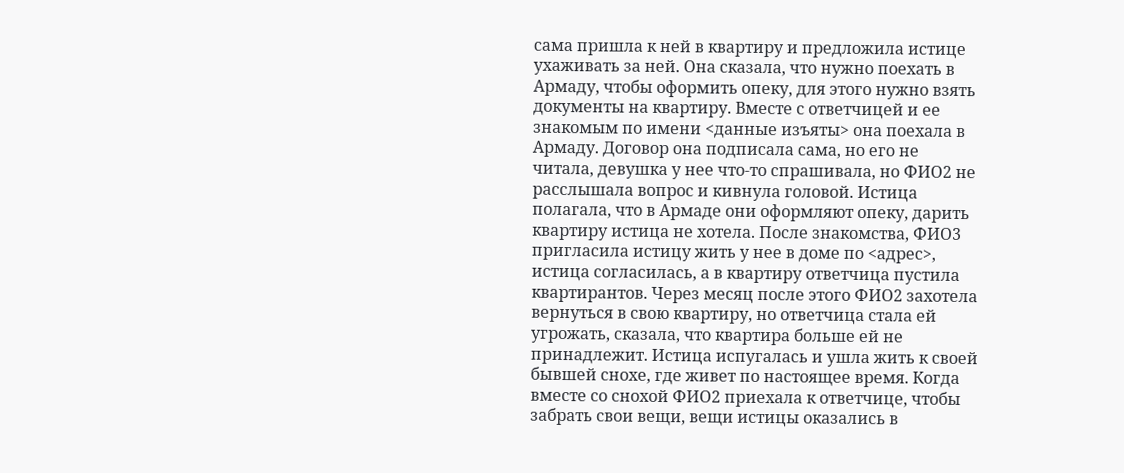сама пришла к ней в квартиру и предложила истице ухаживать за ней. Она сказала, что нужно поехать в Армаду, чтобы оформить опеку, для этого нужно взять документы на квартиру. Вместе с ответчицей и ее знакомым по имени <данные изъяты> она поехала в Армаду. Договор она подписала сама, но его не читала, девушка у нее что-то спрашивала, но ФИО2 не расслышала вопрос и кивнула головой. Истица полагала, что в Армаде они оформляют опеку, дарить квартиру истица не хотела. После знакомства, ФИО3 пригласила истицу жить у нее в доме по <адрес>, истица согласилась, а в квартиру ответчица пустила квартирантов. Через месяц после этого ФИО2 захотела вернуться в свою квартиру, но ответчица стала ей угрожать, сказала, что квартира больше ей не принадлежит. Истица испугалась и ушла жить к своей бывшей снохе, где живет по настоящее время. Когда вместе со снохой ФИО2 приехала к ответчице, чтобы забрать свои вещи, вещи истицы оказались в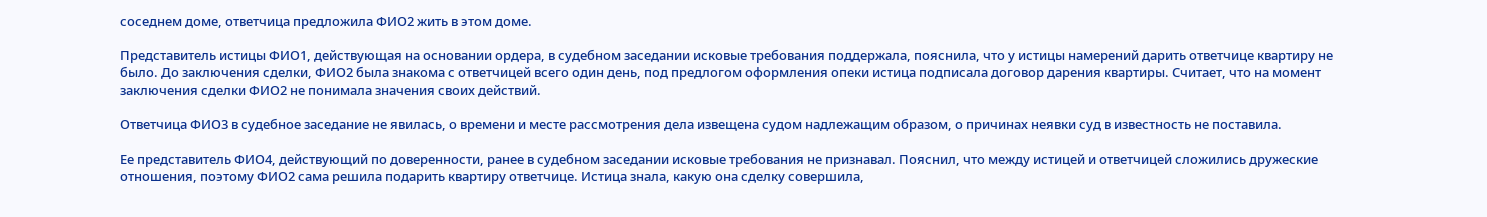соседнем доме, ответчица предложила ФИО2 жить в этом доме.

Представитель истицы ФИО1, действующая на основании ордера, в судебном заседании исковые требования поддержала, пояснила, что у истицы намерений дарить ответчице квартиру не было. До заключения сделки, ФИО2 была знакома с ответчицей всего один день, под предлогом оформления опеки истица подписала договор дарения квартиры. Считает, что на момент заключения сделки ФИО2 не понимала значения своих действий.

Ответчица ФИО3 в судебное заседание не явилась, о времени и месте рассмотрения дела извещена судом надлежащим образом, о причинах неявки суд в известность не поставила.

Ее представитель ФИО4, действующий по доверенности, ранее в судебном заседании исковые требования не признавал. Пояснил, что между истицей и ответчицей сложились дружеские отношения, поэтому ФИО2 сама решила подарить квартиру ответчице. Истица знала, какую она сделку совершила,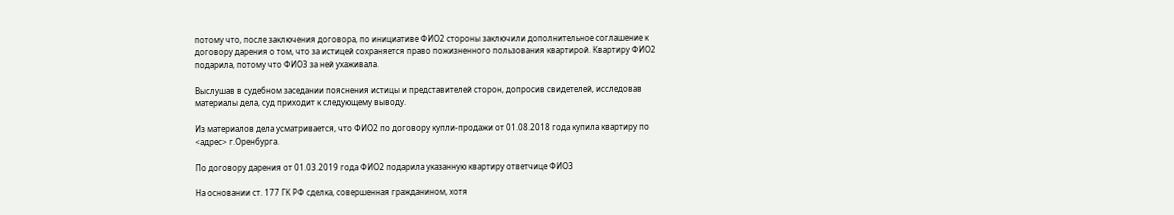потому что, после заключения договора, по инициативе ФИО2 стороны заключили дополнительное соглашение к договору дарения о том, что за истицей сохраняется право пожизненного пользования квартирой. Квартиру ФИО2 подарила, потому что ФИО3 за ней ухаживала.

Выслушав в судебном заседании пояснения истицы и представителей сторон, допросив свидетелей, исследовав материалы дела, суд приходит к следующему выводу.

Из материалов дела усматривается, что ФИО2 по договору купли-продажи от 01.08.2018 года купила квартиру по <адрес> г.Оренбурга.

По договору дарения от 01.03.2019 года ФИО2 подарила указанную квартиру ответчице ФИО3

На основании ст. 177 ГК РФ сделка, совершенная гражданином, хотя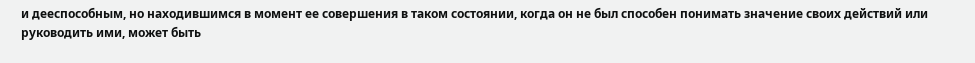и дееспособным, но находившимся в момент ее совершения в таком состоянии, когда он не был способен понимать значение своих действий или руководить ими, может быть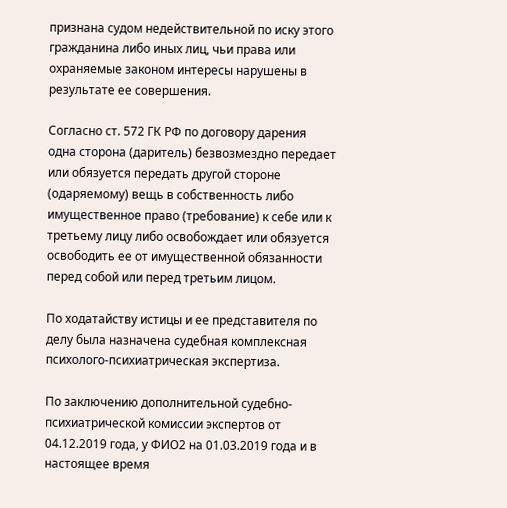признана судом недействительной по иску этого гражданина либо иных лиц, чьи права или охраняемые законом интересы нарушены в результате ее совершения.

Согласно ст. 572 ГК РФ по договору дарения одна сторона (даритель) безвозмездно передает или обязуется передать другой стороне (одаряемому) вещь в собственность либо имущественное право (требование) к себе или к третьему лицу либо освобождает или обязуется освободить ее от имущественной обязанности перед собой или перед третьим лицом.

По ходатайству истицы и ее представителя по делу была назначена судебная комплексная психолого-психиатрическая экспертиза.

По заключению дополнительной судебно-психиатрической комиссии экспертов от 04.12.2019 года, у ФИО2 на 01.03.2019 года и в настоящее время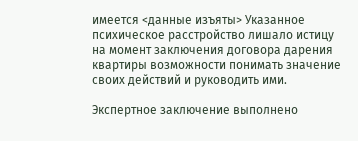имеется <данные изъяты> Указанное психическое расстройство лишало истицу на момент заключения договора дарения квартиры возможности понимать значение своих действий и руководить ими.

Экспертное заключение выполнено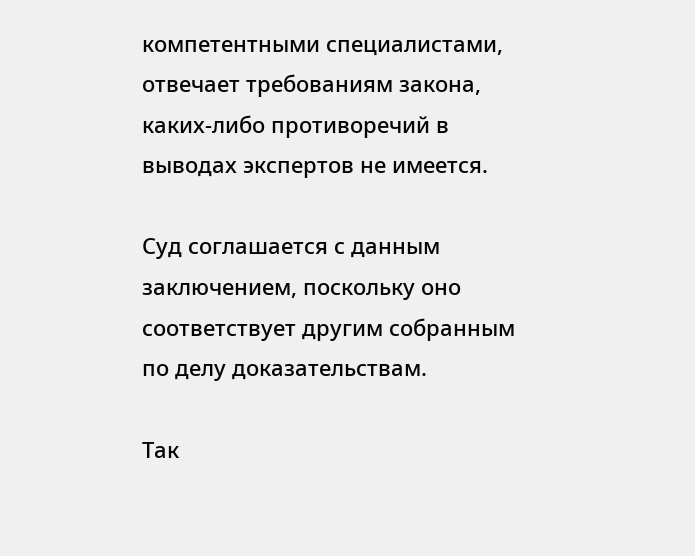компетентными специалистами, отвечает требованиям закона, каких-либо противоречий в выводах экспертов не имеется.

Суд соглашается с данным заключением, поскольку оно соответствует другим собранным по делу доказательствам.

Так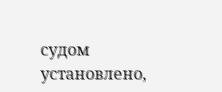судом установлено,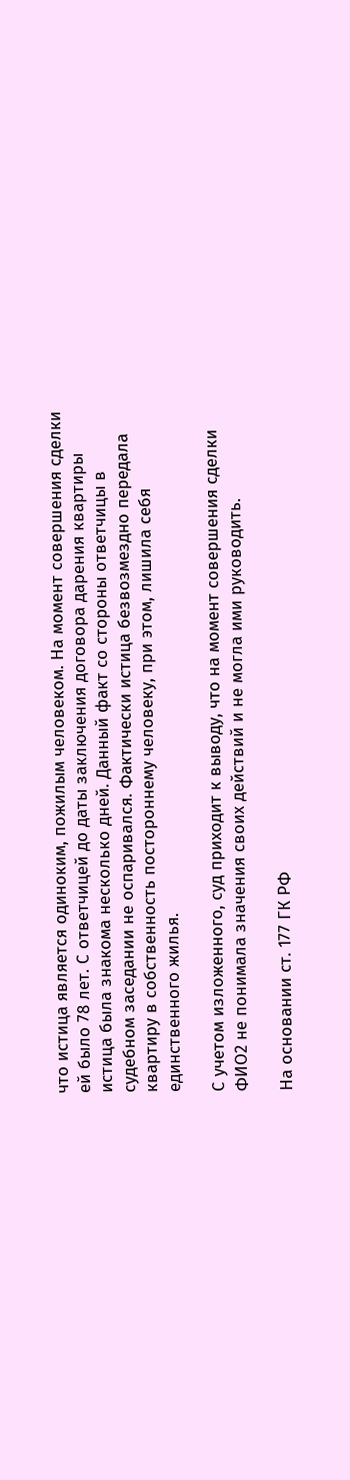что истица является одиноким, пожилым человеком. На момент совершения сделки ей было 78 лет. С ответчицей до даты заключения договора дарения квартиры истица была знакома несколько дней. Данный факт со стороны ответчицы в судебном заседании не оспаривался. Фактически истица безвозмездно передала квартиру в собственность постороннему человеку, при этом, лишила себя единственного жилья.

С учетом изложенного, суд приходит к выводу, что на момент совершения сделки ФИО2 не понимала значения своих действий и не могла ими руководить.

На основании ст. 177 ГК РФ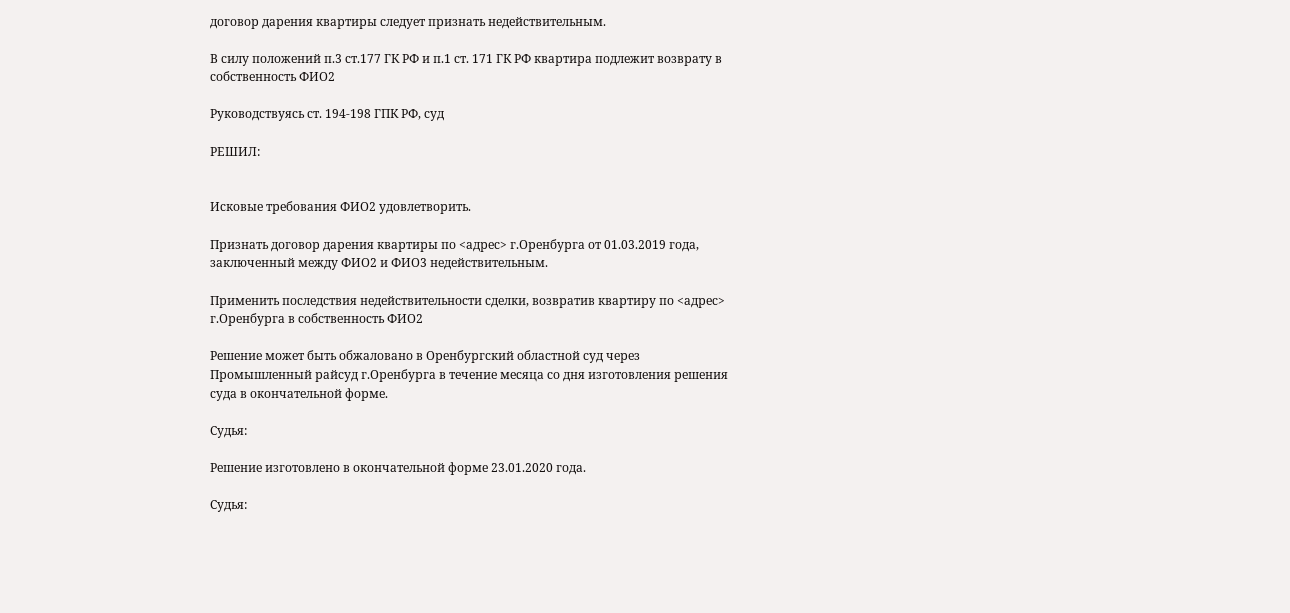договор дарения квартиры следует признать недействительным.

В силу положений п.3 ст.177 ГК РФ и п.1 ст. 171 ГК РФ квартира подлежит возврату в собственность ФИО2

Руководствуясь ст. 194-198 ГПК РФ, суд

РЕШИЛ:


Исковые требования ФИО2 удовлетворить.

Признать договор дарения квартиры по <адрес> г.Оренбурга от 01.03.2019 года, заключенный между ФИО2 и ФИО3 недействительным.

Применить последствия недействительности сделки, возвратив квартиру по <адрес> г.Оренбурга в собственность ФИО2

Решение может быть обжаловано в Оренбургский областной суд через Промышленный райсуд г.Оренбурга в течение месяца со дня изготовления решения суда в окончательной форме.

Судья:

Решение изготовлено в окончательной форме 23.01.2020 года.

Судья: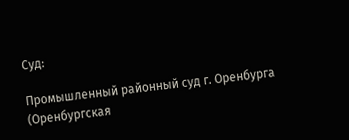Суд:

Промышленный районный суд г. Оренбурга (Оренбургская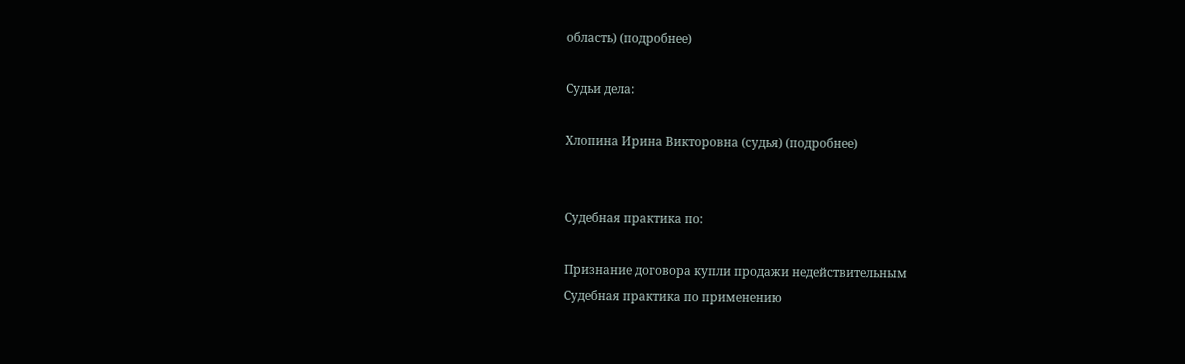область) (подробнее)

Судьи дела:

Хлопина Ирина Викторовна (судья) (подробнее)


Судебная практика по:

Признание договора купли продажи недействительным
Судебная практика по применению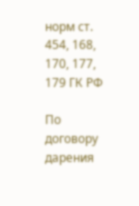норм ст. 454, 168, 170, 177, 179 ГК РФ

По договору дарения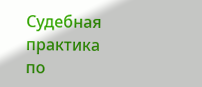Судебная практика по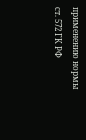применению нормы ст. 572 ГК РФ